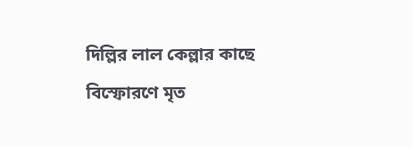দিল্লির লাল কেল্লার কাছে বিস্ফোরণে মৃত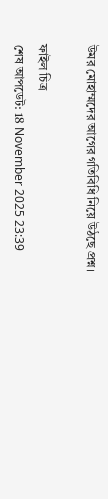উমর মোহাম্মদের আগের গতিবিধি নিয়ে উঠছে প্রশ্ন।

ফাইল চিত্র
শেষ আপডেট: 18 November 2025 23:39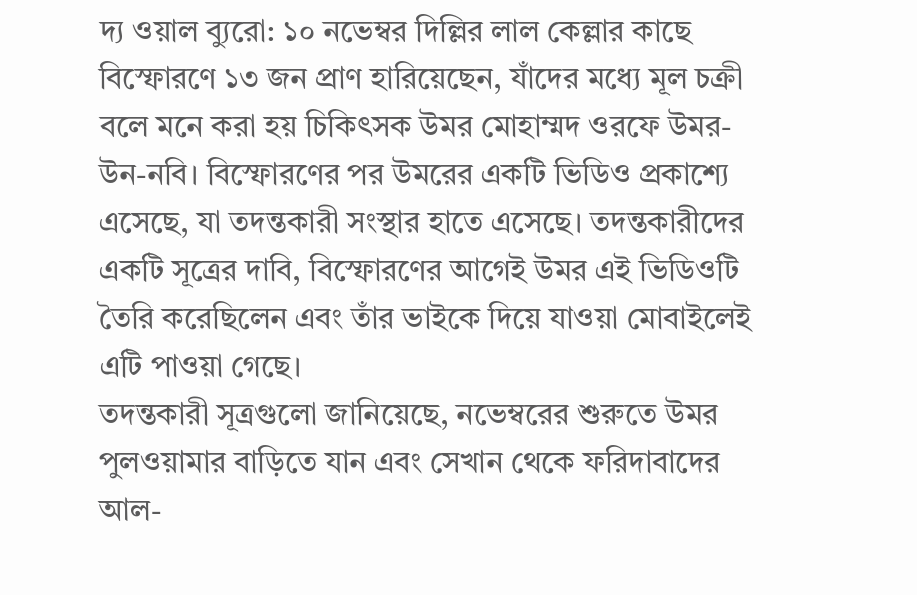দ্য ওয়াল ব্যুরো: ১০ নভেম্বর দিল্লির লাল কেল্লার কাছে বিস্ফোরণে ১৩ জন প্রাণ হারিয়েছেন, যাঁদের মধ্যে মূল চক্রী বলে মনে করা হয় চিকিৎসক উমর মোহাম্মদ ওরফে উমর-উন-নবি। বিস্ফোরণের পর উমরের একটি ভিডিও প্রকাশ্যে এসেছে, যা তদন্তকারী সংস্থার হাতে এসেছে। তদন্তকারীদের একটি সূত্রের দাবি, বিস্ফোরণের আগেই উমর এই ভিডিওটি তৈরি করেছিলেন এবং তাঁর ভাইকে দিয়ে যাওয়া মোবাইলেই এটি পাওয়া গেছে।
তদন্তকারী সূত্রগুলো জানিয়েছে, নভেম্বরের শুরুতে উমর পুলওয়ামার বাড়িতে যান এবং সেখান থেকে ফরিদাবাদের আল-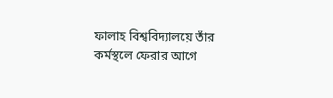ফালাহ বিশ্ববিদ্যালয়ে তাঁর কর্মস্থলে ফেরার আগে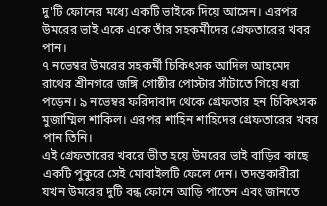দু'টি ফোনের মধ্যে একটি ভাইকে দিয়ে আসেন। এরপর উমরের ভাই একে একে তাঁর সহকর্মীদের গ্রেফতারের খবর পান।
৭ নভেম্বর উমরের সহকর্মী চিকিৎসক আদিল আহমেদ রাথের শ্রীনগরে জঙ্গি গোষ্ঠীর পোস্টার সাঁটাতে গিয়ে ধরা পড়েন। ৯ নভেম্বর ফরিদাবাদ থেকে গ্রেফতার হন চিকিৎসক মুজাম্মিল শাকিল। এরপর শাহিন শাহিদের গ্রেফতারের খবর পান তিনি।
এই গ্রেফতারের খবরে ভীত হয়ে উমরের ভাই বাড়ির কাছে একটি পুকুরে সেই মোবাইলটি ফেলে দেন। তদন্তকারীরা যখন উমরের দুটি বন্ধ ফোনে আড়ি পাতেন এবং জানতে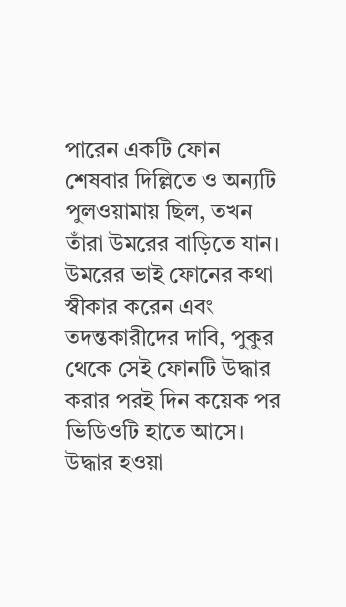পারেন একটি ফোন শেষবার দিল্লিতে ও অন্যটি পুলওয়ামায় ছিল, তখন তাঁরা উমরের বাড়িতে যান। উমরের ভাই ফোনের কথা স্বীকার করেন এবং তদন্তকারীদের দাবি, পুকুর থেকে সেই ফোনটি উদ্ধার করার পরই দিন কয়েক পর ভিডিওটি হাতে আসে।
উদ্ধার হওয়া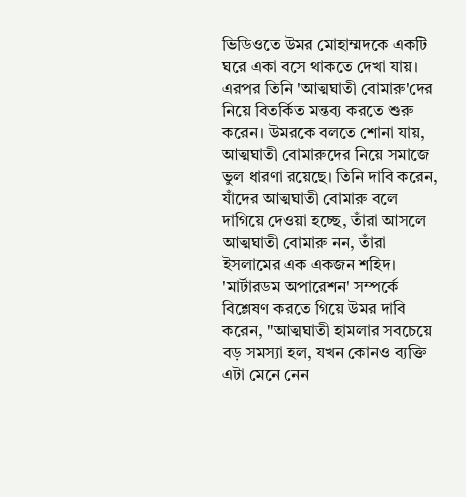ভিডিওতে উমর মোহাম্মদকে একটি ঘরে একা বসে থাকতে দেখা যায়। এরপর তিনি 'আত্মঘাতী বোমারু'দের নিয়ে বিতর্কিত মন্তব্য করতে শুরু করেন। উমরকে বলতে শোনা যায়, আত্মঘাতী বোমারুদের নিয়ে সমাজে ভুল ধারণা রয়েছে। তিনি দাবি করেন, যাঁদের আত্মঘাতী বোমারু বলে দাগিয়ে দেওয়া হচ্ছে, তাঁরা আসলে আত্মঘাতী বোমারু নন, তাঁরা ইসলামের এক একজন শহিদ।
'মার্টারডম অপারেশন' সম্পর্কে বিশ্লেষণ করতে গিয়ে উমর দাবি করেন, "আত্মঘাতী হামলার সবচেয়ে বড় সমস্যা হল, যখন কোনও ব্যক্তি এটা মেনে নেন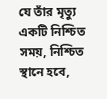যে তাঁর মৃত্যু একটি নিশ্চিত সময়, নিশ্চিত স্থানে হবে,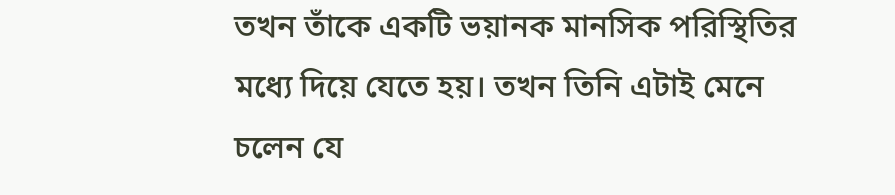তখন তাঁকে একটি ভয়ানক মানসিক পরিস্থিতির মধ্যে দিয়ে যেতে হয়। তখন তিনি এটাই মেনে চলেন যে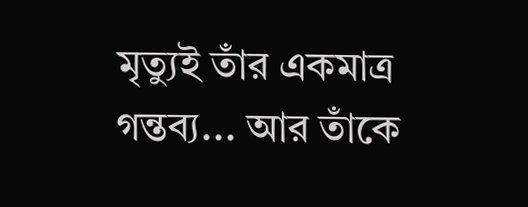মৃত্যুই তাঁর একমাত্র গন্তব্য... আর তাঁকে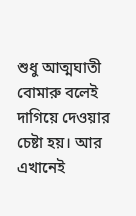শুধু আত্মঘাতী বোমারু বলেই দাগিয়ে দেওয়ার চেষ্টা হয়। আর এখানেই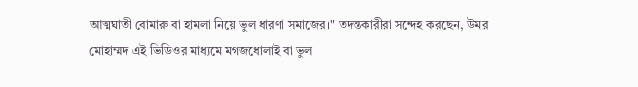আত্মঘাতী বোমারু বা হামলা নিয়ে ভুল ধারণা সমাজের।" তদন্তকারীরা সন্দেহ করছেন, উমর মোহাম্মদ এই ভিডিওর মাধ্যমে মগজধোলাই বা ভুল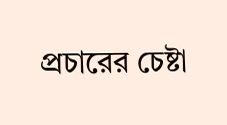প্রচারের চেষ্টা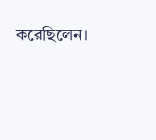করেছিলেন।